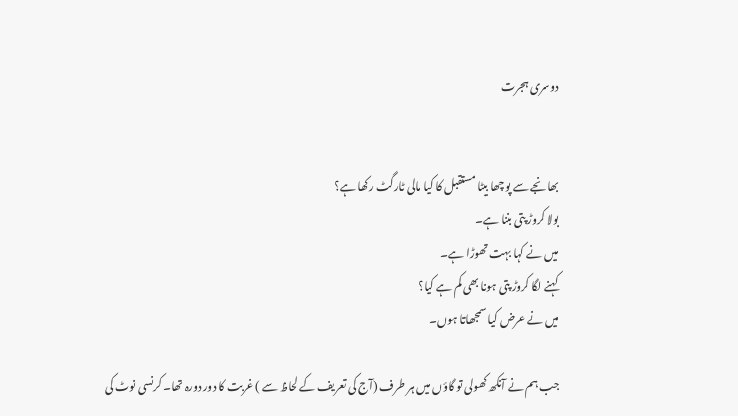دوسری ہجرت


بھانجے سے پوچھا بیٹا مستقبل کا کیا مالی ٹارگٹ رکھا ہے؟
بولا کروڑ پتی بننا ہے۔
میں نے کہا بہت تھوڑا ہے۔
کہنے لگا کروڑ پتی ہونا بھی کم ہے کیا؟
میں نے عرض کیا سمجھاتا ہوں۔

جب ہم نے آنکھ کھولی تو گاؤں میں ہر طرف (آج کی تعریف کے لحاظ سے ) غربت کا دور دورہ تھا۔ کرنسی نوٹ کی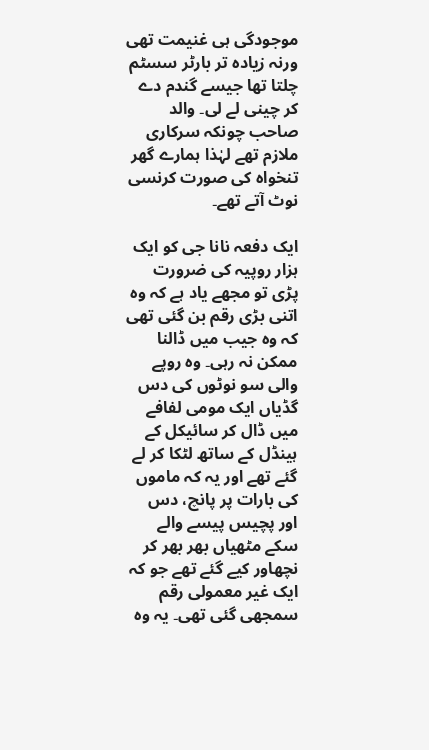موجودگی ہی غنیمت تھی ورنہ زیادہ تر بارٹر سسٹم چلتا تھا جیسے گندم دے کر چینی لے لی۔ والد صاحب چونکہ سرکاری ملازم تھے لہٰذا ہمارے گھر تنخواہ کی صورت کرنسی نوٹ آتے تھے۔

ایک دفعہ نانا جی کو ایک ہزار روپیہ کی ضرورت پڑی تو مجھے یاد ہے کہ وہ اتنی بڑی رقم بن گئی تھی کہ وہ جیب میں ڈالنا ممکن نہ رہی۔ وہ روپے والی سو نوٹوں کی دس گڈیاں ایک مومی لفافے میں ڈال کر سائیکل کے ہینڈل کے ساتھ لٹکا کر لے گئے تھے اور یہ کہ ماموں کی بارات پر پانچ، دس اور پچیس پیسے والے سکے مٹھیاں بھر بھر کر نچھاور کیے گئے تھے جو کہ ایک غیر معمولی رقم سمجھی گئی تھی۔ یہ وہ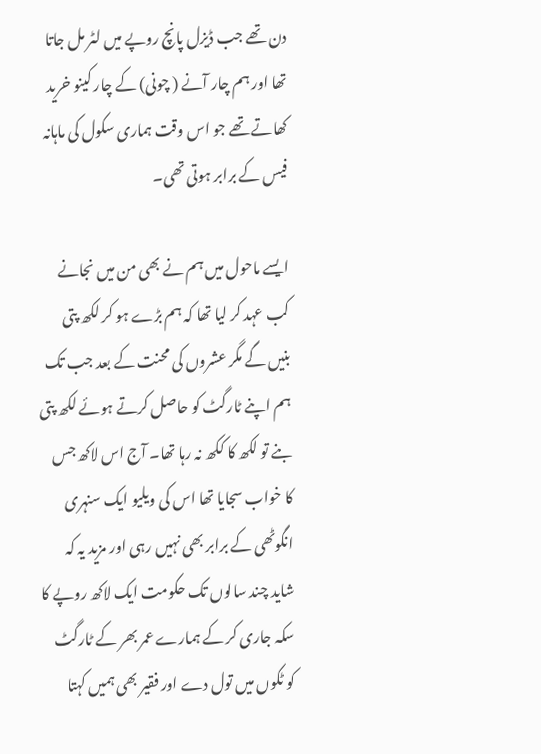دن تھے جب ڈیزل پانچ روپے میں لٹر مل جاتا تھا اور ہم چار آنے ( چونی) کے چار کینو خرید کھاتے تھے جو اس وقت ہماری سکول کی ماہانہ فیس کے برابر ہوتی تھی۔

ایسے ماحول میں ہم نے بھی من میں نجانے کب عہد کر لیا تھا کہ ہم بڑے ہو کر لکھ پتی بنیں گے مگر عشروں کی محنت کے بعد جب تک ہم اپنے ٹارگٹ کو حاصل کرتے ہوئے لکھ پتی بنے تو لکھ کا ککھ نہ رہا تھا۔ آج اس لاکھ جس کا خواب سجایا تھا اس کی ویلیو ایک سنہری انگوٹھی کے برابر بھی نہیں رہی اور مزید یہ کہ شاید چند سالوں تک حکومت ایک لاکھ روپے کا سکہ جاری کر کے ہمارے عمر بھر کے ٹارگٹ کو ٹکوں میں تول دے اور فقیر بھی ہمیں کہتا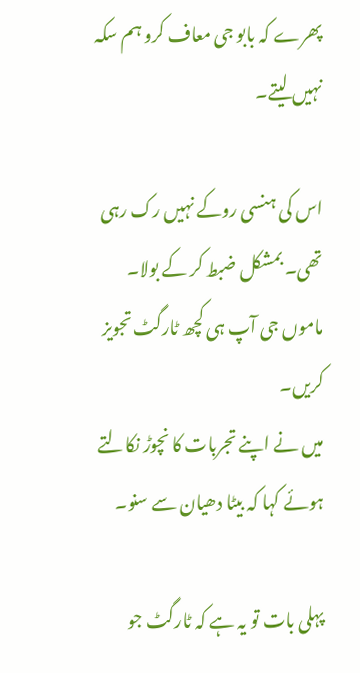پھرے کہ بابو جی معاف کرو ہم سکہ نہیں لیتے۔

اس کی ہنسی روکے نہیں رک رہی تھی۔ بمشکل ضبط کر کے بولا۔
ماموں جی آپ ہی کچھ ٹارگٹ تجویز کریں۔
میں نے اپنے تجربات کا نچوڑ نکالتے ہوئے کہا کہ بیٹا دھیان سے سنو۔

پہلی بات تو یہ ہے کہ ٹارگٹ جو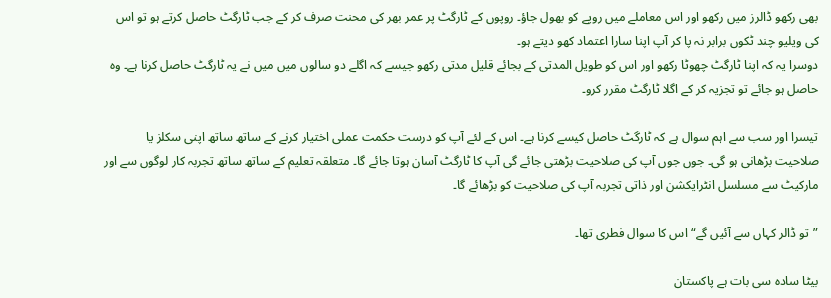بھی رکھو ڈالرز میں رکھو اور اس معاملے میں روپے کو بھول جاؤ۔ روپوں کے ٹارگٹ پر عمر بھر کی محنت صرف کر کے جب ٹارگٹ حاصل کرتے ہو تو اس کی ویلیو چند ٹکوں برابر نہ پا کر آپ اپنا سارا اعتماد کھو دیتے ہو۔
دوسرا یہ کہ اپنا ٹارگٹ چھوٹا رکھو اور اس کو طویل المدتی کے بجائے قلیل مدتی رکھو جیسے کہ اگلے دو سالوں میں میں نے یہ ٹارگٹ حاصل کرنا ہے۔ وہ حاصل ہو جائے تو تجزیہ کر کے اگلا ٹارگٹ مقرر کرو۔

تیسرا اور سب سے اہم سوال ہے کہ ٹارگٹ حاصل کیسے کرنا ہے۔ اس کے لئے آپ کو درست حکمت عملی اختیار کرنے کے ساتھ ساتھ اپنی سکلز یا صلاحیت بڑھانی ہو گی۔ جوں جوں آپ کی صلاحیت بڑھتی جائے گی آپ کا ٹارگٹ آسان ہوتا جائے گا۔ متعلقہ تعلیم کے ساتھ ساتھ تجربہ کار لوگوں سے اور مارکیٹ سے مسلسل انٹرایکشن اور ذاتی تجربہ آپ کی صلاحیت کو بڑھائے گا۔

”تو ڈالر کہاں سے آئیں گے“ اس کا سوال فطری تھا۔

بیٹا سادہ سی بات ہے پاکستان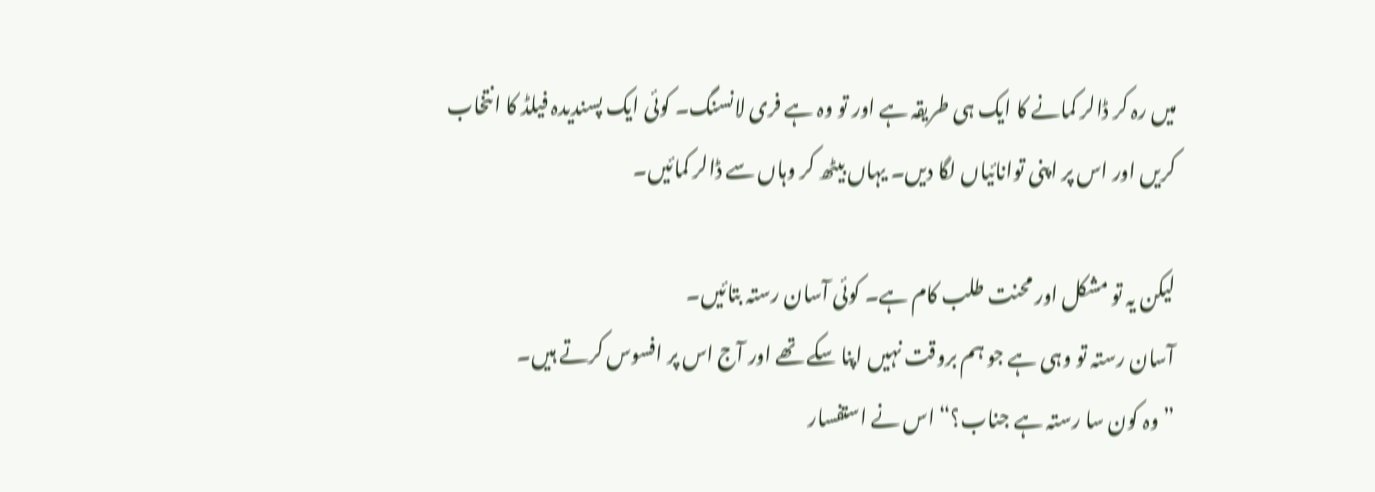میں رہ کر ڈالر کمانے کا ایک ہی طریقہ ہے اور تو وہ ہے فری لانسنگ۔ کوئی ایک پسندیدہ فیلڈ کا انتخاب کریں اور اس پر اپنی توانائیاں لگا دیں۔ یہاں بیٹھ کر وہاں سے ڈالر کمائیں۔

لیکن یہ تو مشکل اور محنت طلب کام ہے۔ کوئی آسان رستہ بتائیں۔
آسان رستہ تو وہی ہے جو ہم بروقت نہیں اپنا سکے تھے اور آج اس پر افسوس کرتے ہیں۔
”وہ کون سا رستہ ہے جناب؟“ اس نے استفسار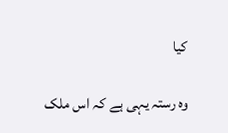کیا

وہ رستہ یہی ہے کہ اس ملک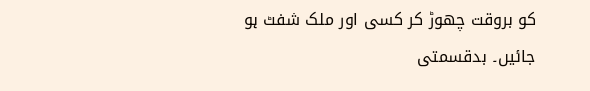کو بروقت چھوڑ کر کسی اور ملک شفٹ ہو جائیں۔ بدقسمتی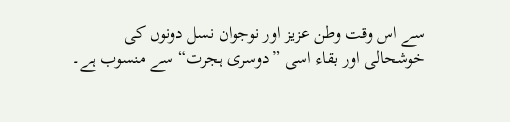سے اس وقت وطن عزیز اور نوجوان نسل دونوں کی خوشحالی اور بقاء اسی ”دوسری ہجرت“ سے منسوب ہے۔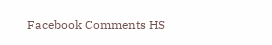Facebook Comments HS